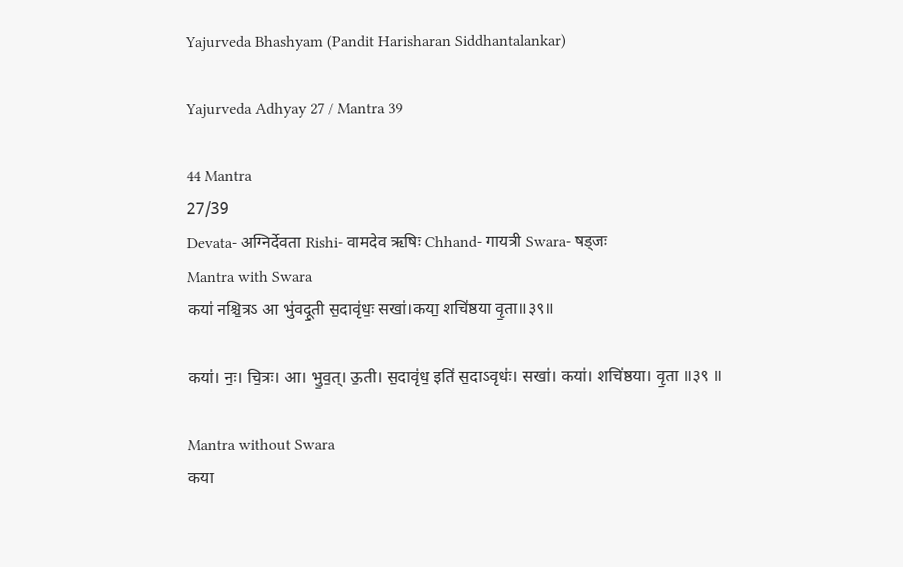Yajurveda Bhashyam (Pandit Harisharan Siddhantalankar)

Yajurveda Adhyay 27 / Mantra 39

44 Mantra
27/39
Devata- अग्निर्देवता Rishi- वामदेव ऋषिः Chhand- गायत्री Swara- षड्जः
Mantra with Swara
कया॑ नश्चि॒त्रऽ आ भु॑वदू॒ती स॒दावृ॑धः॒ सखा॑।कया॒ शचि॑ष्ठया वृ॒ता॥३९॥

कया॑। नः॒। चि॒त्रः। आ। भु॒व॒त्। ऊ॒ती। स॒दावृ॑ध॒ इति॑ स॒दाऽवृधः॑। सखा॑। कया॑। शचि॑ष्ठया। वृ॒ता ॥३९ ॥

Mantra without Swara
कया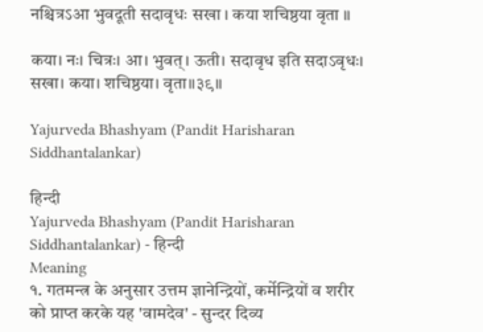नश्चित्रऽआ भुवदूती सदावृधः सखा । कया शचिष्ठया वृता ॥

कया। नः। चित्रः। आ। भुवत्। ऊती। सदावृध इति सदाऽवृधः। सखा। कया। शचिष्ठया। वृता॥३९॥

Yajurveda Bhashyam (Pandit Harisharan Siddhantalankar)

हिन्दी
Yajurveda Bhashyam (Pandit Harisharan Siddhantalankar) - हिन्दी
Meaning
१. गतमन्त्र के अनुसार उत्तम ज्ञानेन्द्रियों, कर्मेन्द्रियों व शरीर को प्राप्त करके यह 'वामदेव' - सुन्दर दिव्य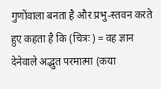गुणोंवाला बनता है और प्रभु-स्तवन करते हुए कहता है कि (चित्रः) = वह ज्ञान देनेवाले अद्भुत परमात्मा (कया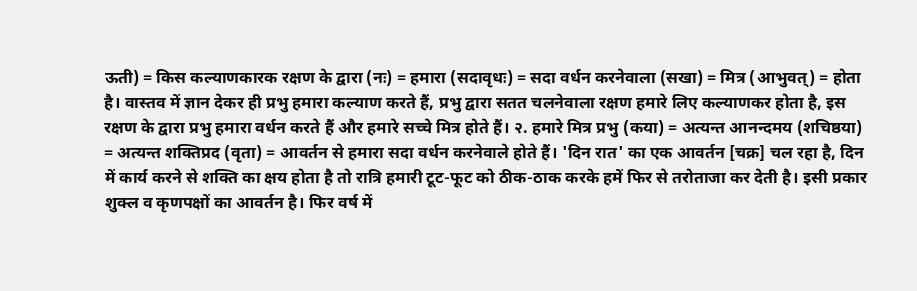ऊती) = किस कल्याणकारक रक्षण के द्वारा (नः) = हमारा (सदावृधः) = सदा वर्धन करनेवाला (सखा) = मित्र (आभुवत्) = होता है। वास्तव में ज्ञान देकर ही प्रभु हमारा कल्याण करते हैं, प्रभु द्वारा सतत चलनेवाला रक्षण हमारे लिए कल्याणकर होता है, इस रक्षण के द्वारा प्रभु हमारा वर्धन करते हैं और हमारे सच्चे मित्र होते हैं। २. हमारे मित्र प्रभु (कया) = अत्यन्त आनन्दमय (शचिष्ठया) = अत्यन्त शक्तिप्रद (वृता) = आवर्तन से हमारा सदा वर्धन करनेवाले होते हैं। 'दिन रात' का एक आवर्तन [चक्र] चल रहा है, दिन में कार्य करने से शक्ति का क्षय होता है तो रात्रि हमारी टूट-फूट को ठीक-ठाक करके हमें फिर से तरोताजा कर देती है। इसी प्रकार शुक्ल व कृणपक्षों का आवर्तन है। फिर वर्ष में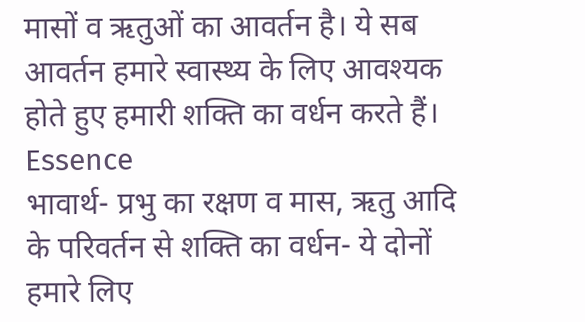मासों व ऋतुओं का आवर्तन है। ये सब आवर्तन हमारे स्वास्थ्य के लिए आवश्यक होते हुए हमारी शक्ति का वर्धन करते हैं।
Essence
भावार्थ- प्रभु का रक्षण व मास, ऋतु आदि के परिवर्तन से शक्ति का वर्धन- ये दोनों हमारे लिए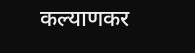कल्याणकर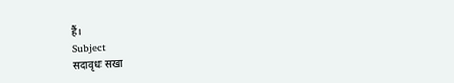हैं।
Subject
सदावृधः सखा